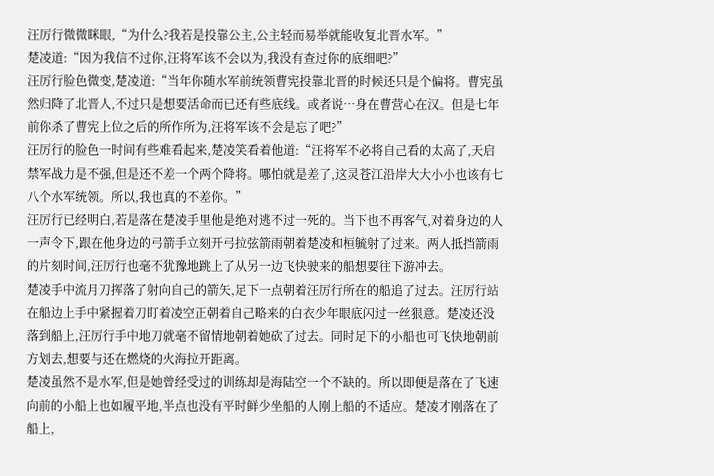汪厉行微微眯眼,“为什么?我若是投靠公主,公主轻而易举就能收复北晋水军。”
楚凌道:“因为我信不过你,汪将军该不会以为,我没有查过你的底细吧?”
汪厉行脸色微变,楚凌道:“当年你随水军前统领曹宪投靠北晋的时候还只是个偏将。曹宪虽然归降了北晋人,不过只是想要活命而已还有些底线。或者说…身在曹营心在汉。但是七年前你杀了曹宪上位之后的所作所为,汪将军该不会是忘了吧?”
汪厉行的脸色一时间有些难看起来,楚凌笑看着他道:“汪将军不必将自己看的太高了,天启禁军战力是不强,但是还不差一个两个降将。哪怕就是差了,这灵苍江沿岸大大小小也该有七八个水军统领。所以,我也真的不差你。”
汪厉行已经明白,若是落在楚凌手里他是绝对逃不过一死的。当下也不再客气,对着身边的人一声令下,跟在他身边的弓箭手立刻开弓拉弦箭雨朝着楚凌和桓毓射了过来。两人抵挡箭雨的片刻时间,汪厉行也毫不犹豫地跳上了从另一边飞快驶来的船想要往下游冲去。
楚凌手中流月刀挥落了射向自己的箭矢,足下一点朝着汪厉行所在的船追了过去。汪厉行站在船边上手中紧握着刀盯着凌空正朝着自己略来的白衣少年眼底闪过一丝狠意。楚凌还没落到船上,汪厉行手中地刀就毫不留情地朝着她砍了过去。同时足下的小船也可飞快地朝前方划去,想要与还在燃烧的火海拉开距离。
楚凌虽然不是水军,但是她曾经受过的训练却是海陆空一个不缺的。所以即便是落在了飞速向前的小船上也如履平地,半点也没有平时鲜少坐船的人刚上船的不适应。楚凌才刚落在了船上,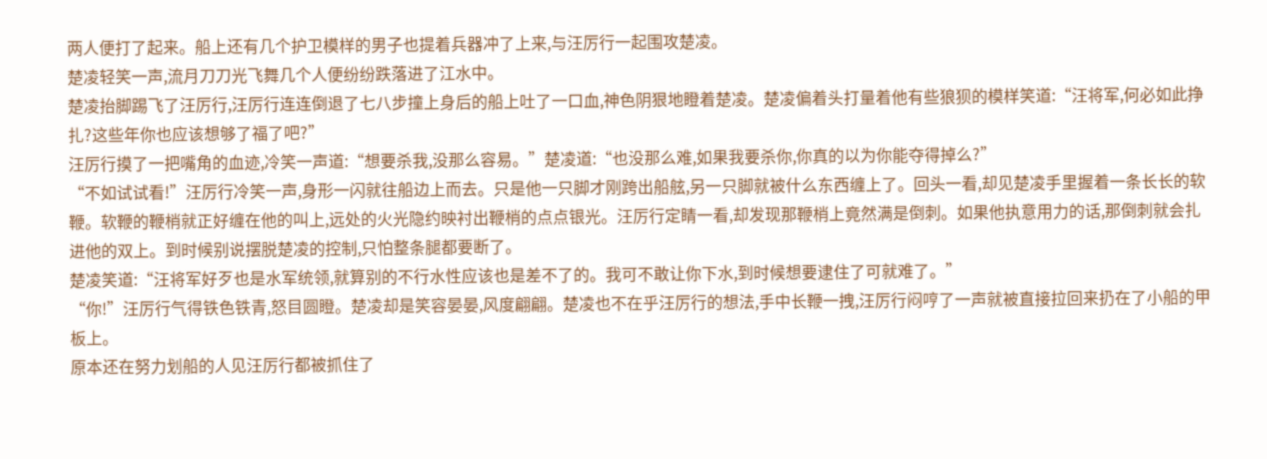两人便打了起来。船上还有几个护卫模样的男子也提着兵器冲了上来,与汪厉行一起围攻楚凌。
楚凌轻笑一声,流月刀刀光飞舞几个人便纷纷跌落进了江水中。
楚凌抬脚踢飞了汪厉行,汪厉行连连倒退了七八步撞上身后的船上吐了一口血,神色阴狠地瞪着楚凌。楚凌偏着头打量着他有些狼狈的模样笑道:“汪将军,何必如此挣扎?这些年你也应该想够了福了吧?”
汪厉行摸了一把嘴角的血迹,冷笑一声道:“想要杀我,没那么容易。”楚凌道:“也没那么难,如果我要杀你,你真的以为你能夺得掉么?”
“不如试试看!”汪厉行冷笑一声,身形一闪就往船边上而去。只是他一只脚才刚跨出船舷,另一只脚就被什么东西缠上了。回头一看,却见楚凌手里握着一条长长的软鞭。软鞭的鞭梢就正好缠在他的叫上,远处的火光隐约映衬出鞭梢的点点银光。汪厉行定睛一看,却发现那鞭梢上竟然满是倒刺。如果他执意用力的话,那倒刺就会扎进他的双上。到时候别说摆脱楚凌的控制,只怕整条腿都要断了。
楚凌笑道:“汪将军好歹也是水军统领,就算别的不行水性应该也是差不了的。我可不敢让你下水,到时候想要逮住了可就难了。”
“你!”汪厉行气得铁色铁青,怒目圆瞪。楚凌却是笑容晏晏,风度翩翩。楚凌也不在乎汪厉行的想法,手中长鞭一拽,汪厉行闷哼了一声就被直接拉回来扔在了小船的甲板上。
原本还在努力划船的人见汪厉行都被抓住了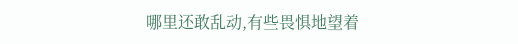哪里还敢乱动,有些畏惧地望着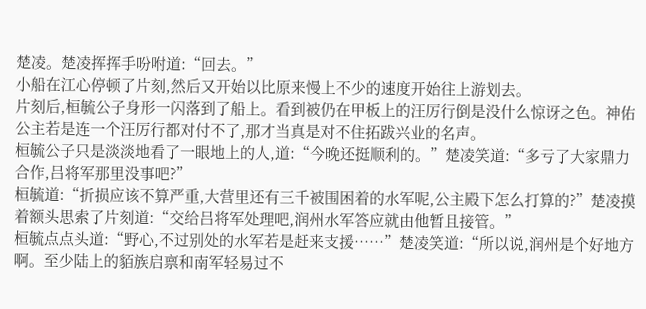楚凌。楚凌挥挥手吩咐道:“回去。”
小船在江心停顿了片刻,然后又开始以比原来慢上不少的速度开始往上游划去。
片刻后,桓毓公子身形一闪落到了船上。看到被仍在甲板上的汪厉行倒是没什么惊讶之色。神佑公主若是连一个汪厉行都对付不了,那才当真是对不住拓跋兴业的名声。
桓毓公子只是淡淡地看了一眼地上的人,道:“今晚还挺顺利的。”楚凌笑道:“多亏了大家鼎力合作,吕将军那里没事吧?”
桓毓道:“折损应该不算严重,大营里还有三千被围困着的水军呢,公主殿下怎么打算的?”楚凌摸着额头思索了片刻道:“交给吕将军处理吧,润州水军答应就由他暂且接管。”
桓毓点点头道:“野心,不过别处的水军若是赶来支援……”楚凌笑道:“所以说,润州是个好地方啊。至少陆上的貊族启禀和南军轻易过不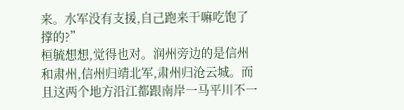来。水军没有支援,自己跑来干嘛吃饱了撑的?”
桓毓想想,觉得也对。润州旁边的是信州和肃州,信州归靖北军,肃州归沧云城。而且这两个地方沿江都跟南岸一马平川不一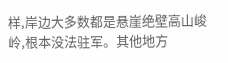样,岸边大多数都是悬崖绝壁高山峻岭,根本没法驻军。其他地方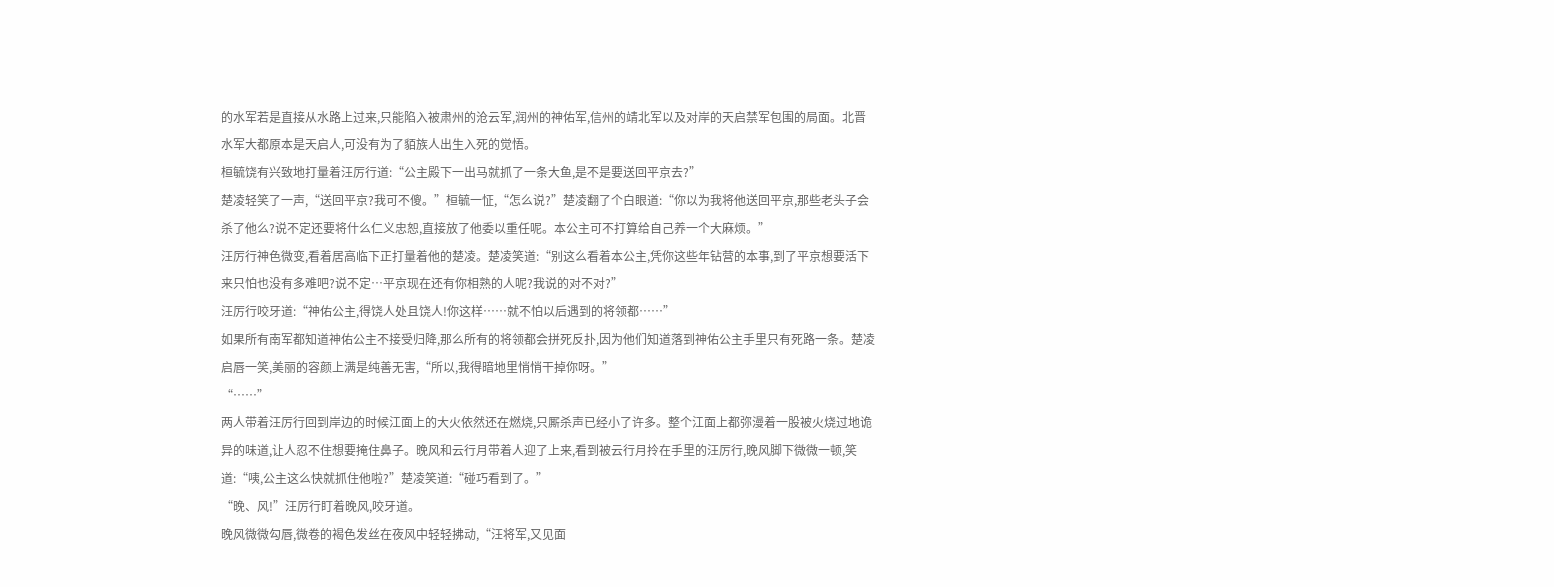的水军若是直接从水路上过来,只能陷入被肃州的沧云军,润州的神佑军,信州的靖北军以及对岸的天启禁军包围的局面。北晋水军大都原本是天启人,可没有为了貊族人出生入死的觉悟。
桓毓饶有兴致地打量着汪厉行道:“公主殿下一出马就抓了一条大鱼,是不是要送回平京去?”
楚凌轻笑了一声,“送回平京?我可不傻。”桓毓一怔,“怎么说?”楚凌翻了个白眼道:“你以为我将他送回平京,那些老头子会杀了他么?说不定还要将什么仁义忠恕,直接放了他委以重任呢。本公主可不打算给自己养一个大麻烦。”
汪厉行神色微变,看着居高临下正打量着他的楚凌。楚凌笑道:“别这么看着本公主,凭你这些年钻营的本事,到了平京想要活下来只怕也没有多难吧?说不定…平京现在还有你相熟的人呢?我说的对不对?”
汪厉行咬牙道:“神佑公主,得饶人处且饶人!你这样……就不怕以后遇到的将领都……”
如果所有南军都知道神佑公主不接受归降,那么所有的将领都会拼死反扑,因为他们知道落到神佑公主手里只有死路一条。楚凌启唇一笑,美丽的容颜上满是纯善无害,“所以,我得暗地里悄悄干掉你呀。”
“……”
两人带着汪厉行回到岸边的时候江面上的大火依然还在燃烧,只厮杀声已经小了许多。整个江面上都弥漫着一股被火烧过地诡异的味道,让人忍不住想要掩住鼻子。晚风和云行月带着人迎了上来,看到被云行月拎在手里的汪厉行,晚风脚下微微一顿,笑道:“咦,公主这么快就抓住他啦?”楚凌笑道:“碰巧看到了。”
“晚、风!”汪厉行盯着晚风,咬牙道。
晚风微微勾唇,微卷的褐色发丝在夜风中轻轻拂动,“汪将军,又见面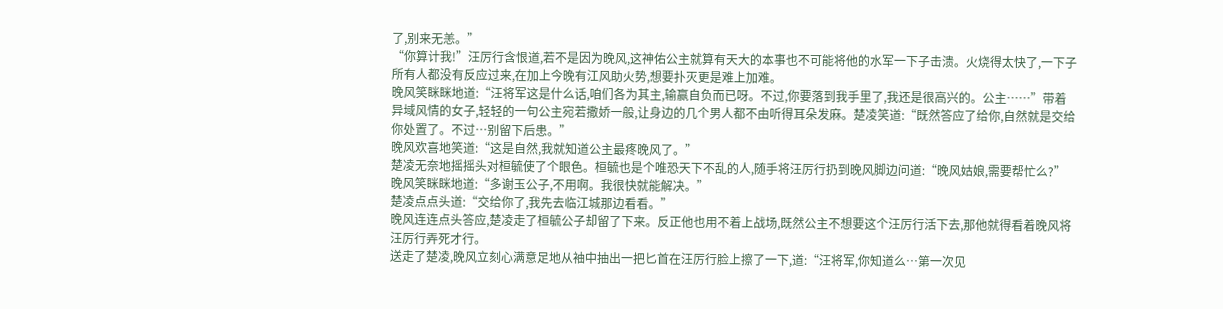了,别来无恙。”
“你算计我!”汪厉行含恨道,若不是因为晚风,这神佑公主就算有天大的本事也不可能将他的水军一下子击溃。火烧得太快了,一下子所有人都没有反应过来,在加上今晚有江风助火势,想要扑灭更是难上加难。
晚风笑眯眯地道:“汪将军这是什么话,咱们各为其主,输赢自负而已呀。不过,你要落到我手里了,我还是很高兴的。公主……”带着异域风情的女子,轻轻的一句公主宛若撒娇一般,让身边的几个男人都不由听得耳朵发麻。楚凌笑道:“既然答应了给你,自然就是交给你处置了。不过…别留下后患。”
晚风欢喜地笑道:“这是自然,我就知道公主最疼晚风了。”
楚凌无奈地摇摇头对桓毓使了个眼色。桓毓也是个唯恐天下不乱的人,随手将汪厉行扔到晚风脚边问道:“晚风姑娘,需要帮忙么?”
晚风笑眯眯地道:“多谢玉公子,不用啊。我很快就能解决。”
楚凌点点头道:“交给你了,我先去临江城那边看看。”
晚风连连点头答应,楚凌走了桓毓公子却留了下来。反正他也用不着上战场,既然公主不想要这个汪厉行活下去,那他就得看着晚风将汪厉行弄死才行。
送走了楚凌,晚风立刻心满意足地从袖中抽出一把匕首在汪厉行脸上擦了一下,道:“汪将军,你知道么…第一次见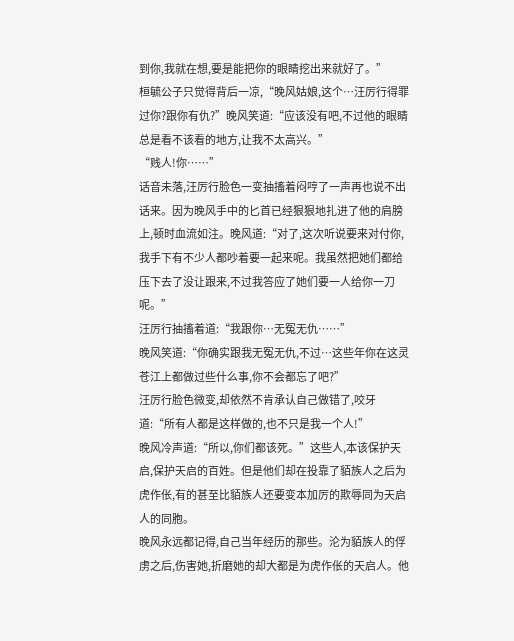到你,我就在想,要是能把你的眼睛挖出来就好了。”
桓毓公子只觉得背后一凉,“晚风姑娘,这个…汪厉行得罪过你?跟你有仇?”晚风笑道:“应该没有吧,不过他的眼睛总是看不该看的地方,让我不太高兴。”
“贱人!你……”
话音未落,汪厉行脸色一变抽搐着闷哼了一声再也说不出话来。因为晚风手中的匕首已经狠狠地扎进了他的肩膀上,顿时血流如注。晚风道:“对了,这次听说要来对付你,我手下有不少人都吵着要一起来呢。我虽然把她们都给压下去了没让跟来,不过我答应了她们要一人给你一刀呢。”
汪厉行抽搐着道:“我跟你…无冤无仇……”
晚风笑道:“你确实跟我无冤无仇,不过…这些年你在这灵苍江上都做过些什么事,你不会都忘了吧?”
汪厉行脸色微变,却依然不肯承认自己做错了,咬牙道:“所有人都是这样做的,也不只是我一个人!”
晚风冷声道:“所以,你们都该死。”这些人,本该保护天启,保护天启的百姓。但是他们却在投靠了貊族人之后为虎作伥,有的甚至比貊族人还要变本加厉的欺辱同为天启人的同胞。
晚风永远都记得,自己当年经历的那些。沦为貊族人的俘虏之后,伤害她,折磨她的却大都是为虎作伥的天启人。他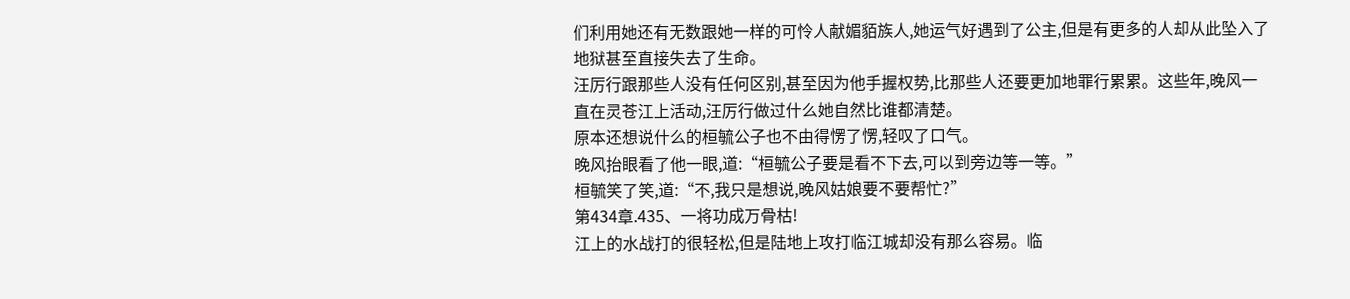们利用她还有无数跟她一样的可怜人献媚貊族人,她运气好遇到了公主,但是有更多的人却从此坠入了地狱甚至直接失去了生命。
汪厉行跟那些人没有任何区别,甚至因为他手握权势,比那些人还要更加地罪行累累。这些年,晚风一直在灵苍江上活动,汪厉行做过什么她自然比谁都清楚。
原本还想说什么的桓毓公子也不由得愣了愣,轻叹了口气。
晚风抬眼看了他一眼,道:“桓毓公子要是看不下去,可以到旁边等一等。”
桓毓笑了笑,道:“不,我只是想说,晚风姑娘要不要帮忙?”
第434章.435、一将功成万骨枯!
江上的水战打的很轻松,但是陆地上攻打临江城却没有那么容易。临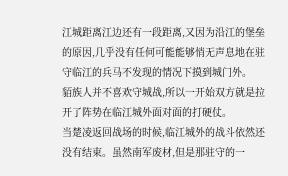江城距离江边还有一段距离,又因为沿江的堡垒的原因,几乎没有任何可能能够悄无声息地在驻守临江的兵马不发现的情况下摸到城门外。
貊族人并不喜欢守城战,所以一开始双方就是拉开了阵势在临江城外面对面的打硬仗。
当楚凌返回战场的时候,临江城外的战斗依然还没有结束。虽然南军废材,但是那驻守的一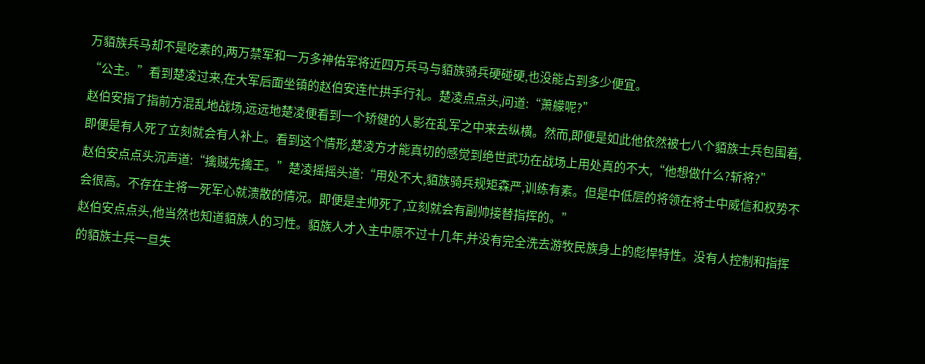万貊族兵马却不是吃素的,两万禁军和一万多神佑军将近四万兵马与貊族骑兵硬碰硬,也没能占到多少便宜。
“公主。”看到楚凌过来,在大军后面坐镇的赵伯安连忙拱手行礼。楚凌点点头,问道:“萧艨呢?”
赵伯安指了指前方混乱地战场,远远地楚凌便看到一个矫健的人影在乱军之中来去纵横。然而,即便是如此他依然被七八个貊族士兵包围着,即便是有人死了立刻就会有人补上。看到这个情形,楚凌方才能真切的感觉到绝世武功在战场上用处真的不大,“他想做什么?斩将?”
赵伯安点点头沉声道:“擒贼先擒王。”楚凌摇摇头道:“用处不大,貊族骑兵规矩森严,训练有素。但是中低层的将领在将士中威信和权势不会很高。不存在主将一死军心就溃散的情况。即便是主帅死了,立刻就会有副帅接替指挥的。”
赵伯安点点头,他当然也知道貊族人的习性。貊族人才入主中原不过十几年,并没有完全洗去游牧民族身上的彪悍特性。没有人控制和指挥的貊族士兵一旦失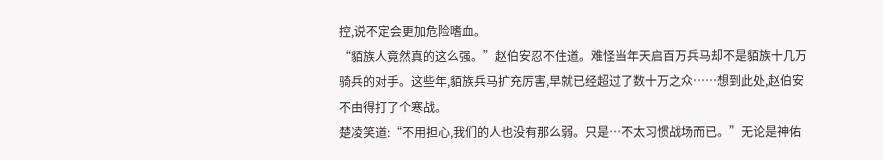控,说不定会更加危险嗜血。
“貊族人竟然真的这么强。”赵伯安忍不住道。难怪当年天启百万兵马却不是貊族十几万骑兵的对手。这些年,貊族兵马扩充厉害,早就已经超过了数十万之众……想到此处,赵伯安不由得打了个寒战。
楚凌笑道:“不用担心,我们的人也没有那么弱。只是…不太习惯战场而已。”无论是神佑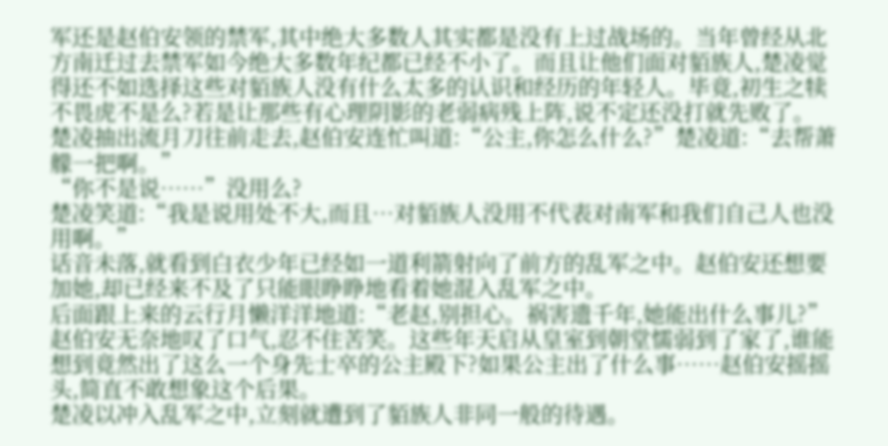军还是赵伯安领的禁军,其中绝大多数人其实都是没有上过战场的。当年曾经从北方南迁过去禁军如今绝大多数年纪都已经不小了。而且让他们面对貊族人,楚凌觉得还不如选择这些对貊族人没有什么太多的认识和经历的年轻人。毕竟,初生之犊不畏虎不是么?若是让那些有心理阴影的老弱病残上阵,说不定还没打就先败了。
楚凌抽出流月刀往前走去,赵伯安连忙叫道:“公主,你怎么什么?”楚凌道:“去帮萧艨一把啊。”
“你不是说……”没用么?
楚凌笑道:“我是说用处不大,而且…对貊族人没用不代表对南军和我们自己人也没用啊。”
话音未落,就看到白衣少年已经如一道利箭射向了前方的乱军之中。赵伯安还想要加她,却已经来不及了只能眼睁睁地看着她混入乱军之中。
后面跟上来的云行月懒洋洋地道:“老赵,别担心。祸害遗千年,她能出什么事儿?”赵伯安无奈地叹了口气,忍不住苦笑。这些年天启从皇室到朝堂懦弱到了家了,谁能想到竟然出了这么一个身先士卒的公主殿下?如果公主出了什么事……赵伯安摇摇头,简直不敢想象这个后果。
楚凌以冲入乱军之中,立刻就遭到了貊族人非同一般的待遇。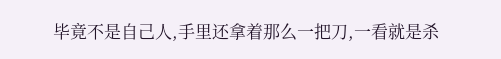毕竟不是自己人,手里还拿着那么一把刀,一看就是杀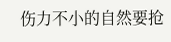伤力不小的自然要抢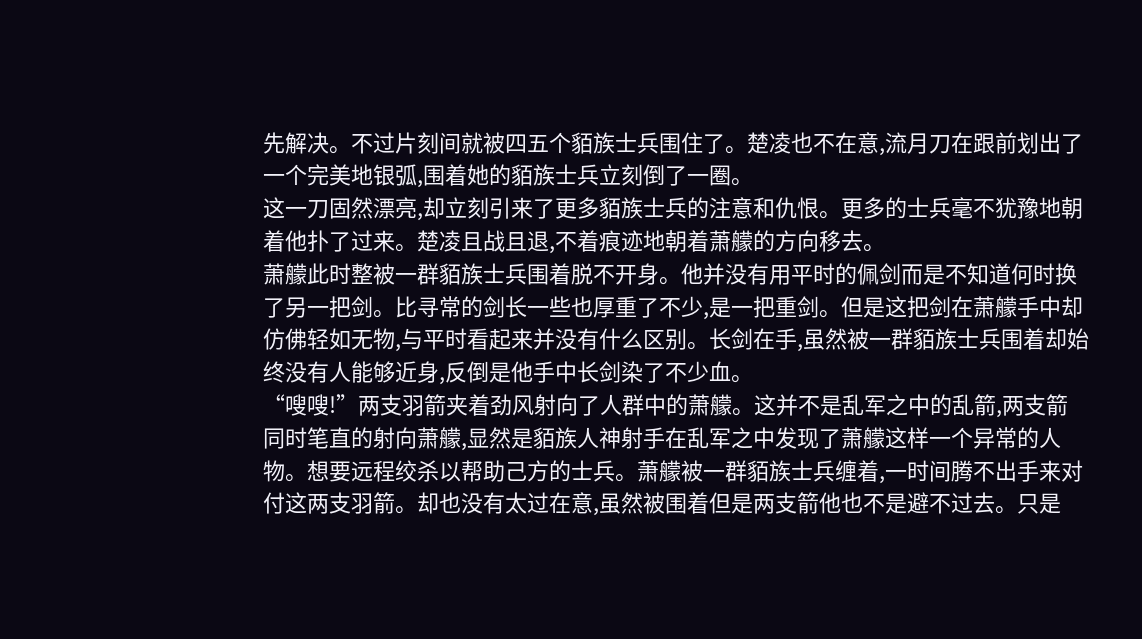先解决。不过片刻间就被四五个貊族士兵围住了。楚凌也不在意,流月刀在跟前划出了一个完美地银弧,围着她的貊族士兵立刻倒了一圈。
这一刀固然漂亮,却立刻引来了更多貊族士兵的注意和仇恨。更多的士兵毫不犹豫地朝着他扑了过来。楚凌且战且退,不着痕迹地朝着萧艨的方向移去。
萧艨此时整被一群貊族士兵围着脱不开身。他并没有用平时的佩剑而是不知道何时换了另一把剑。比寻常的剑长一些也厚重了不少,是一把重剑。但是这把剑在萧艨手中却仿佛轻如无物,与平时看起来并没有什么区别。长剑在手,虽然被一群貊族士兵围着却始终没有人能够近身,反倒是他手中长剑染了不少血。
“嗖嗖!”两支羽箭夹着劲风射向了人群中的萧艨。这并不是乱军之中的乱箭,两支箭同时笔直的射向萧艨,显然是貊族人神射手在乱军之中发现了萧艨这样一个异常的人物。想要远程绞杀以帮助己方的士兵。萧艨被一群貊族士兵缠着,一时间腾不出手来对付这两支羽箭。却也没有太过在意,虽然被围着但是两支箭他也不是避不过去。只是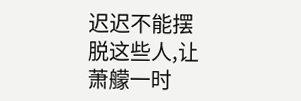迟迟不能摆脱这些人,让萧艨一时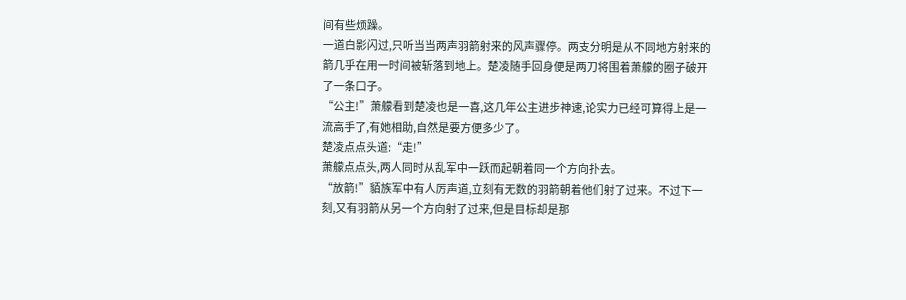间有些烦躁。
一道白影闪过,只听当当两声羽箭射来的风声骤停。两支分明是从不同地方射来的箭几乎在用一时间被斩落到地上。楚凌随手回身便是两刀将围着萧艨的圈子破开了一条口子。
“公主!”萧艨看到楚凌也是一喜,这几年公主进步神速,论实力已经可算得上是一流高手了,有她相助,自然是要方便多少了。
楚凌点点头道:“走!”
萧艨点点头,两人同时从乱军中一跃而起朝着同一个方向扑去。
“放箭!”貊族军中有人厉声道,立刻有无数的羽箭朝着他们射了过来。不过下一刻,又有羽箭从另一个方向射了过来,但是目标却是那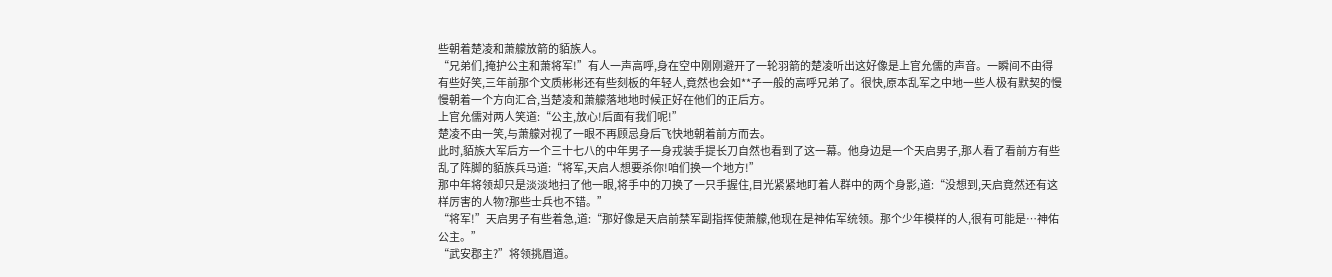些朝着楚凌和萧艨放箭的貊族人。
“兄弟们,掩护公主和萧将军!”有人一声高呼,身在空中刚刚避开了一轮羽箭的楚凌听出这好像是上官允儒的声音。一瞬间不由得有些好笑,三年前那个文质彬彬还有些刻板的年轻人,竟然也会如**子一般的高呼兄弟了。很快,原本乱军之中地一些人极有默契的慢慢朝着一个方向汇合,当楚凌和萧艨落地地时候正好在他们的正后方。
上官允儒对两人笑道:“公主,放心!后面有我们呢!”
楚凌不由一笑,与萧艨对视了一眼不再顾忌身后飞快地朝着前方而去。
此时,貊族大军后方一个三十七八的中年男子一身戎装手提长刀自然也看到了这一幕。他身边是一个天启男子,那人看了看前方有些乱了阵脚的貊族兵马道:“将军,天启人想要杀你!咱们换一个地方!”
那中年将领却只是淡淡地扫了他一眼,将手中的刀换了一只手握住,目光紧紧地盯着人群中的两个身影,道:“没想到,天启竟然还有这样厉害的人物?那些士兵也不错。”
“将军!”天启男子有些着急,道:“那好像是天启前禁军副指挥使萧艨,他现在是神佑军统领。那个少年模样的人,很有可能是…神佑公主。”
“武安郡主?”将领挑眉道。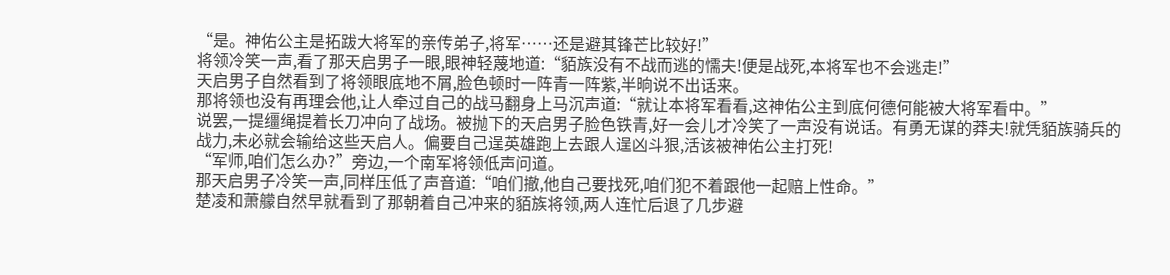“是。神佑公主是拓跋大将军的亲传弟子,将军……还是避其锋芒比较好!”
将领冷笑一声,看了那天启男子一眼,眼神轻蔑地道:“貊族没有不战而逃的懦夫!便是战死,本将军也不会逃走!”
天启男子自然看到了将领眼底地不屑,脸色顿时一阵青一阵紫,半晌说不出话来。
那将领也没有再理会他,让人牵过自己的战马翻身上马沉声道:“就让本将军看看,这神佑公主到底何德何能被大将军看中。”
说罢,一提缰绳提着长刀冲向了战场。被抛下的天启男子脸色铁青,好一会儿才冷笑了一声没有说话。有勇无谋的莽夫!就凭貊族骑兵的战力,未必就会输给这些天启人。偏要自己逞英雄跑上去跟人逞凶斗狠,活该被神佑公主打死!
“军师,咱们怎么办?”旁边,一个南军将领低声问道。
那天启男子冷笑一声,同样压低了声音道:“咱们撤,他自己要找死,咱们犯不着跟他一起赔上性命。”
楚凌和萧艨自然早就看到了那朝着自己冲来的貊族将领,两人连忙后退了几步避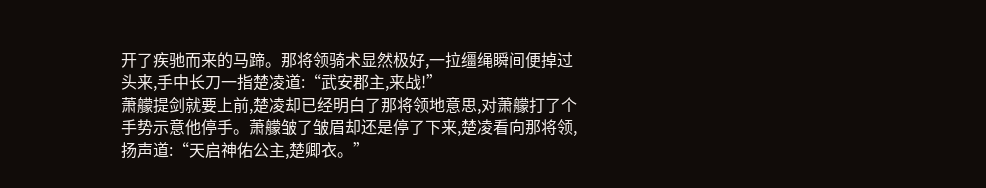开了疾驰而来的马蹄。那将领骑术显然极好,一拉缰绳瞬间便掉过头来,手中长刀一指楚凌道:“武安郡主,来战!”
萧艨提剑就要上前,楚凌却已经明白了那将领地意思,对萧艨打了个手势示意他停手。萧艨皱了皱眉却还是停了下来,楚凌看向那将领,扬声道:“天启神佑公主,楚卿衣。”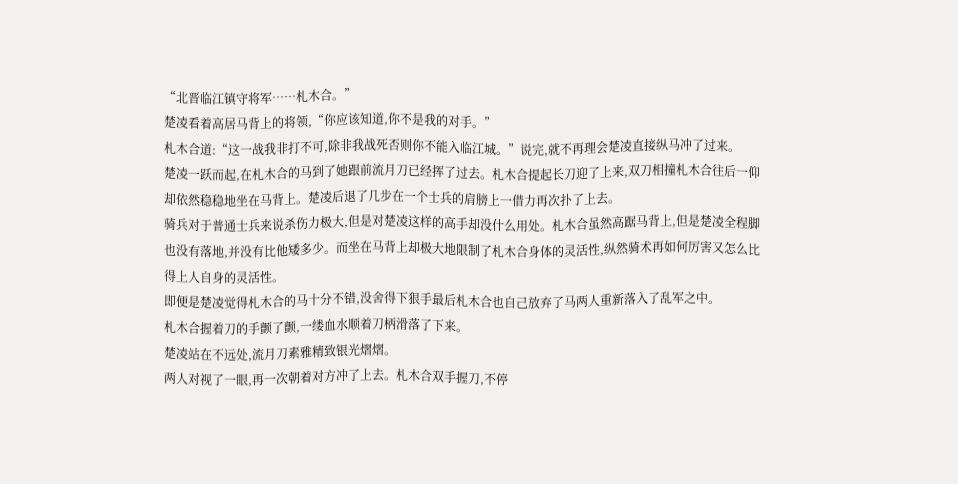“北晋临江镇守将军……札木合。”
楚凌看着高居马背上的将领,“你应该知道,你不是我的对手。”
札木合道:“这一战我非打不可,除非我战死否则你不能入临江城。”说完,就不再理会楚凌直接纵马冲了过来。
楚凌一跃而起,在札木合的马到了她跟前流月刀已经挥了过去。札木合提起长刀迎了上来,双刀相撞札木合往后一仰却依然稳稳地坐在马背上。楚凌后退了几步在一个士兵的肩膀上一借力再次扑了上去。
骑兵对于普通士兵来说杀伤力极大,但是对楚凌这样的高手却没什么用处。札木合虽然高踞马背上,但是楚凌全程脚也没有落地,并没有比他矮多少。而坐在马背上却极大地限制了札木合身体的灵活性,纵然骑术再如何厉害又怎么比得上人自身的灵活性。
即便是楚凌觉得札木合的马十分不错,没舍得下狠手最后札木合也自己放弃了马两人重新落入了乱军之中。
札木合握着刀的手颤了颤,一缕血水顺着刀柄滑落了下来。
楚凌站在不远处,流月刀素雅精致银光熠熠。
两人对视了一眼,再一次朝着对方冲了上去。札木合双手握刀,不停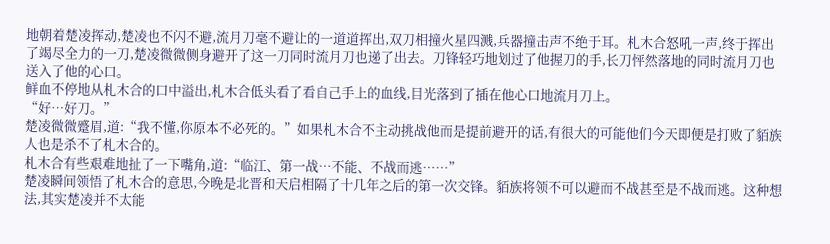地朝着楚凌挥动,楚凌也不闪不避,流月刀毫不避让的一道道挥出,双刀相撞火星四溅,兵器撞击声不绝于耳。札木合怒吼一声,终于挥出了竭尽全力的一刀,楚凌微微侧身避开了这一刀同时流月刀也递了出去。刀锋轻巧地划过了他握刀的手,长刀怦然落地的同时流月刀也送入了他的心口。
鲜血不停地从札木合的口中溢出,札木合低头看了看自己手上的血线,目光落到了插在他心口地流月刀上。
“好…好刀。”
楚凌微微蹙眉,道:“我不懂,你原本不必死的。”如果札木合不主动挑战他而是提前避开的话,有很大的可能他们今天即便是打败了貊族人也是杀不了札木合的。
札木合有些艰难地扯了一下嘴角,道:“临江、第一战…不能、不战而逃……”
楚凌瞬间领悟了札木合的意思,今晚是北晋和天启相隔了十几年之后的第一次交锋。貊族将领不可以避而不战甚至是不战而逃。这种想法,其实楚凌并不太能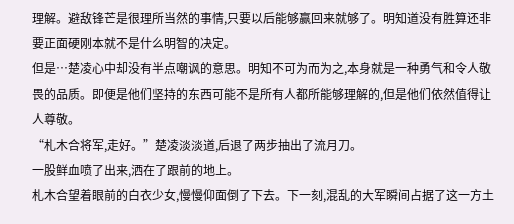理解。避敌锋芒是很理所当然的事情,只要以后能够赢回来就够了。明知道没有胜算还非要正面硬刚本就不是什么明智的决定。
但是…楚凌心中却没有半点嘲讽的意思。明知不可为而为之,本身就是一种勇气和令人敬畏的品质。即便是他们坚持的东西可能不是所有人都所能够理解的,但是他们依然值得让人尊敬。
“札木合将军,走好。”楚凌淡淡道,后退了两步抽出了流月刀。
一股鲜血喷了出来,洒在了跟前的地上。
札木合望着眼前的白衣少女,慢慢仰面倒了下去。下一刻,混乱的大军瞬间占据了这一方土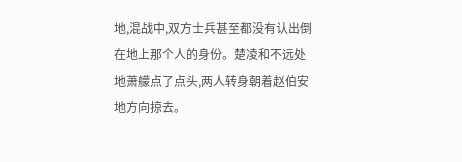地,混战中,双方士兵甚至都没有认出倒在地上那个人的身份。楚凌和不远处地萧艨点了点头,两人转身朝着赵伯安地方向掠去。